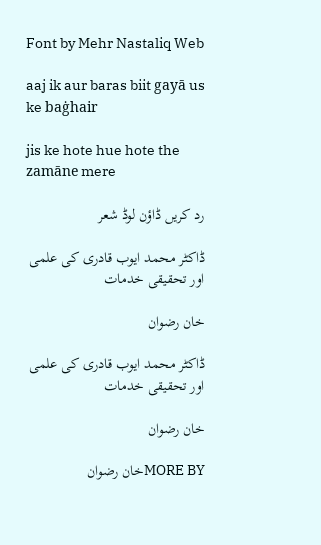Font by Mehr Nastaliq Web

aaj ik aur baras biit gayā us ke baġhair

jis ke hote hue hote the zamāne mere

رد کریں ڈاؤن لوڈ شعر

ڈاکٹر محمد ایوب قادری کی علمی اور تحقیقی خدمات

خان رضوان

ڈاکٹر محمد ایوب قادری کی علمی اور تحقیقی خدمات

خان رضوان

MORE BYخان رضوان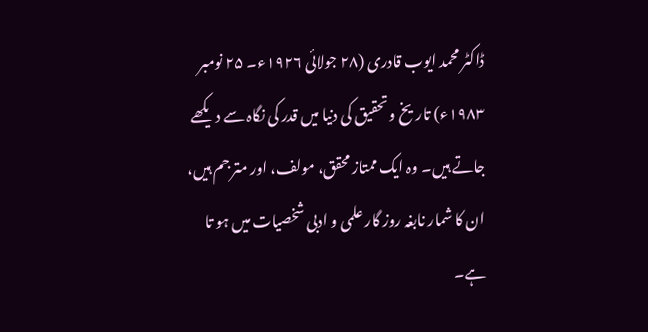ڈاکٹر محمد ایوب قادری (۲۸ جولائی ۱۹۲۶ء۔ ۲۵ نومبر ۱۹۸۳ء) تاریخ و تحقیق کی دنیا میں قدر کی نگاہ سے دیکھے جاتے ہیں۔ وہ ایک ممتاز محقق، مولف، اور متر جم ہیں، ان کا شمار نابغہ روز گار علمی و ادبی شخصیات میں ہو تا ہے۔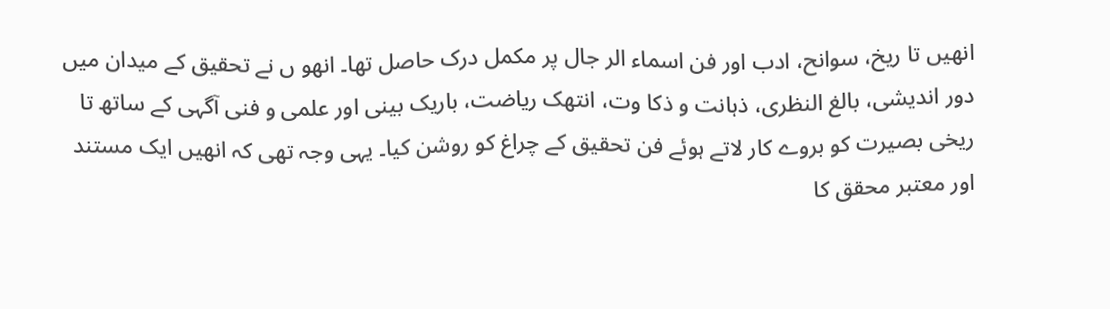انھیں تا ریخ، سوانح، ادب اور فن اسماء الر جال پر مکمل درک حاصل تھا۔ انھو ں نے تحقیق کے میدان میں دور اندیشی، بالغ النظری، ذہانت و ذکا وت، انتھک ریاضت، باریک بینی اور علمی و فنی آگہی کے ساتھ تا ریخی بصیرت کو بروے کار لاتے ہوئے فن تحقیق کے چراغ کو روشن کیا۔ یہی وجہ تھی کہ انھیں ایک مستند اور معتبر محقق کا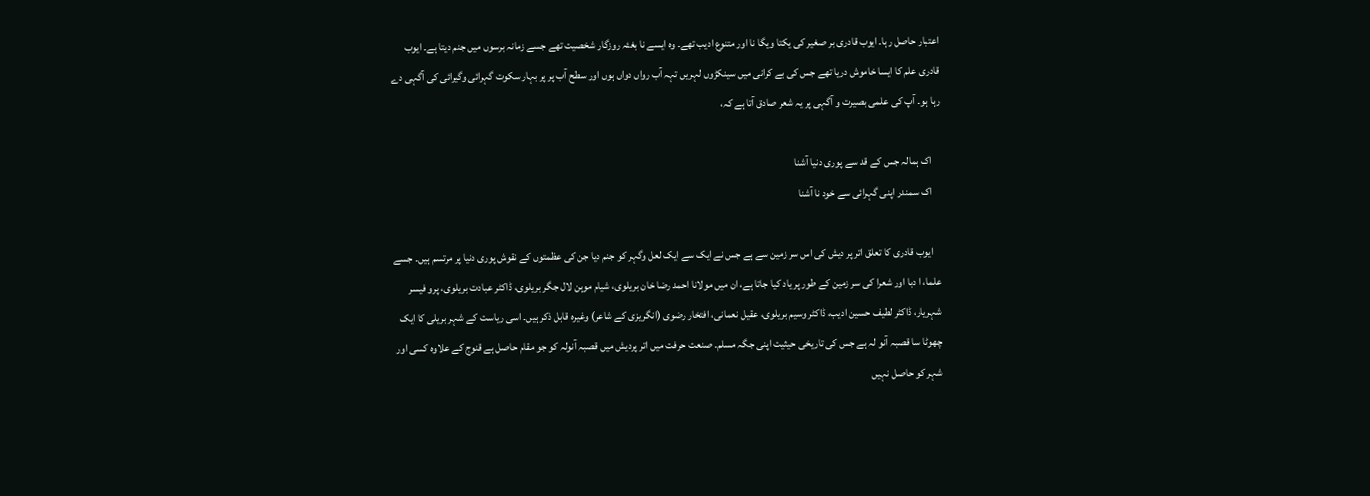اعتبار حاصل رہا۔ ایوب قادری بر صغیر کی یکتا ویگا نا اور متنوع ادیب تھے۔ وہ ایسے نا بغئہ روزگار شخصیت تھے جسے زمانہ برسوں میں جنم دیتا ہے۔ ایوب قادری علم کا ایسا خاموش دریا تھے جس کی بے کرانی میں سینکڑوں لہریں تہہ آب رواں دواں ہوں اور سطح آب پر پر بہار سکوت گہرائی وگیرائی کی آگہی دے رہا ہو۔ آپ کی علمی بصیرت و آگہی پر یہ شعر صادق آتا ہے کہ،

    اک ہمالہ جس کے قد سے پوری دنیا آشنا
    اک سمندر اپنی گہرائی سے خود نا آشنا

    ایوب قادری کا تعلق اتر پر دیش کی اس سر زمین سے ہے جس نے ایک سے ایک لعل وگہر کو جنم دیا جن کی عظمتوں کے نقوش پوری دنیا پر مرتسم ہیں۔ جسے علما، ا دبا اور شعرا کی سر زمین کے طور پر یاد کیا جاتا ہے، ان میں مولانا احمد رضا خان بریلوی، شیام موہن لال جگر بریلوی، ڈاکٹر عبادت بریلوی، پرو فیسر شہریار، ڈاکٹر لطیف حسین ادیب، ڈاکٹر وسیم بریلوی، عقیل نعمانی، افتخار رضوی (انگریزی کے شاعر) وغیرہ قابل ذکر ہیں۔ اسی ریاست کے شہر بریلی کا ایک چھوٹا سا قصبہ آنو لہ ہے جس کی تاریخی حیثیت اپنی جگہ مسلم۔ صنعت حرفت میں اتر پردیش میں قصبہ آنولہ کو جو مقام حاصل ہے قنوج کے علاوہ کسی اور شہر کو حاصل نہیں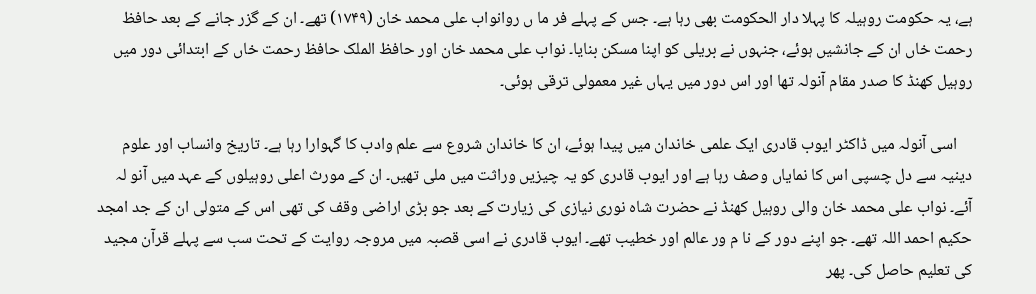ہے، یہ حکومت روہیلہ کا پہلا دار الحکومت بھی رہا ہے۔ جس کے پہلے فر ما ں روانواب علی محمد خان (۱۷۴۹) تھے۔ ان کے گزر جانے کے بعد حافظ رحمت خاں ان کے جانشیں ہوئے، جنہوں نے بریلی کو اپنا مسکن بنایا۔ نواب علی محمد خان اور حافظ الملک حافظ رحمت خاں کے ابتدائی دور میں روہیل کھنڈ کا صدر مقام آنولہ تھا اور اس دور میں یہاں غیر معمولی ترقی ہوئی۔

    اسی آنولہ میں ڈاکٹر ایوب قادری ایک علمی خاندان میں پیدا ہوئے، ان کا خاندان شروع سے علم وادب کا گہوارا رہا ہے۔ تاریخ وانساب اور علوم دینیہ سے دل چسپی اس کا نمایاں وصف رہا ہے اور ایوب قادری کو یہ چیزیں وراثت میں ملی تھیں۔ ان کے مورث اعلی روہیلوں کے عہد میں آنو لہ آئے۔ نواب علی محمد خان والی روہیل کھنڈ نے حضرت شاہ نوری نیازی کی زیارت کے بعد جو بڑی اراضی وقف کی تھی اس کے متولی ان کے جد امجد حکیم احمد اللہ تھے۔ جو اپنے دور کے نا م ور عالم اور خطیب تھے۔ ایوب قادری نے اسی قصبہ میں مروجہ روایت کے تحت سب سے پہلے قرآن مجید کی تعلیم حاصل کی۔ پھر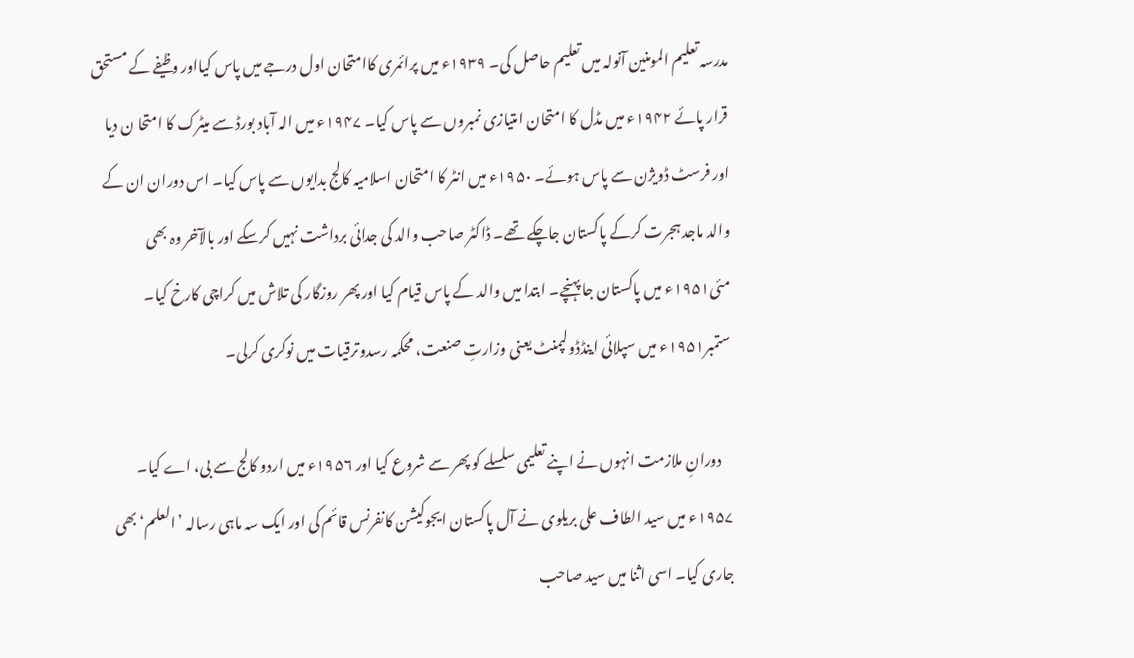مدرسہ تعلیم المومنین آنولہ میں تعلیم حاصل کی۔ ۱۹۳۹ء میں پرائمری کاامتحان اول درجے میں پاس کیااور وظیفے کے مستحق قرار پائے ۱۹۴۲ء میں مڈل کا امتحان امتیازی نمبروں سے پاس کیا۔ ۱۹۴۷ء میں الہ آباد بورڈ سے میٹرک کا امتحا ن دیا اور فرسٹ ڈویژن سے پاس ہوئے۔ ۱۹۵۰ء میں انٹر کا امتحان اسلامیہ کالج بدایوں سے پاس کیا۔ اس دوران ان کے والد ماجد ہجرت کرکے پاکستان جاچکے تھے۔ ڈاکٹر صاحب والد کی جدائی برداشت نہیں کرسکے اور بالآخر وہ بھی مئی۱۹۵۱ء میں پاکستان جا پہنچے۔ ابتدا میں والد کے پاس قیام کیا اور پھر روزگار کی تلاش میں کراچی کارخ کیا۔ ستمبر۱۹۵۱ء میں سپلائی اینڈڈولپمنٹ یعنی وزارتِ صنعت، محکمہ رسدوترقیات میں نوکری کرلی۔

    دورانِ ملازمت انہوں نے اپنے تعلیمی سلسلے کو پھر سے شروع کیا اور ۱۹۵۶ء میں اردو کالج سے بی، اے کیا۔ ۱۹۵۷ء میں سید الطاف علی بریلوی نے آل پاکستان ایجوکیشن کانفرنس قائم کی اور ایک سہ ماہی رسالہ ’العلم‘ بھی جاری کیا۔ اسی اثنا میں سید صاحب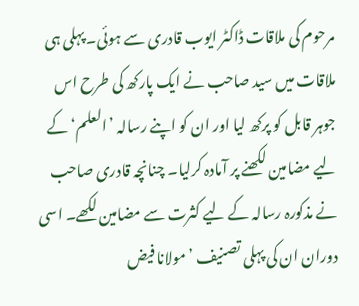مرحوم کی ملاقات ڈاکٹر ایوب قادری سے ہوئی۔ پہلی ہی ملاقات میں سید صاحب نے ایک پارکھ کی طرح اس جوہر قابل کو پرکھ لیا اور ان کو اپنے رسالہ ’العلم‘ کے لیے مضامین لکھنے پر آمادہ کرلیا۔ چنانچہ قادری صاحب نے مذکورہ رسالہ کے لیے کثرت سے مضامین لکھے۔ اسی دوران ان کی پہلی تصنیف ’مولانا فیض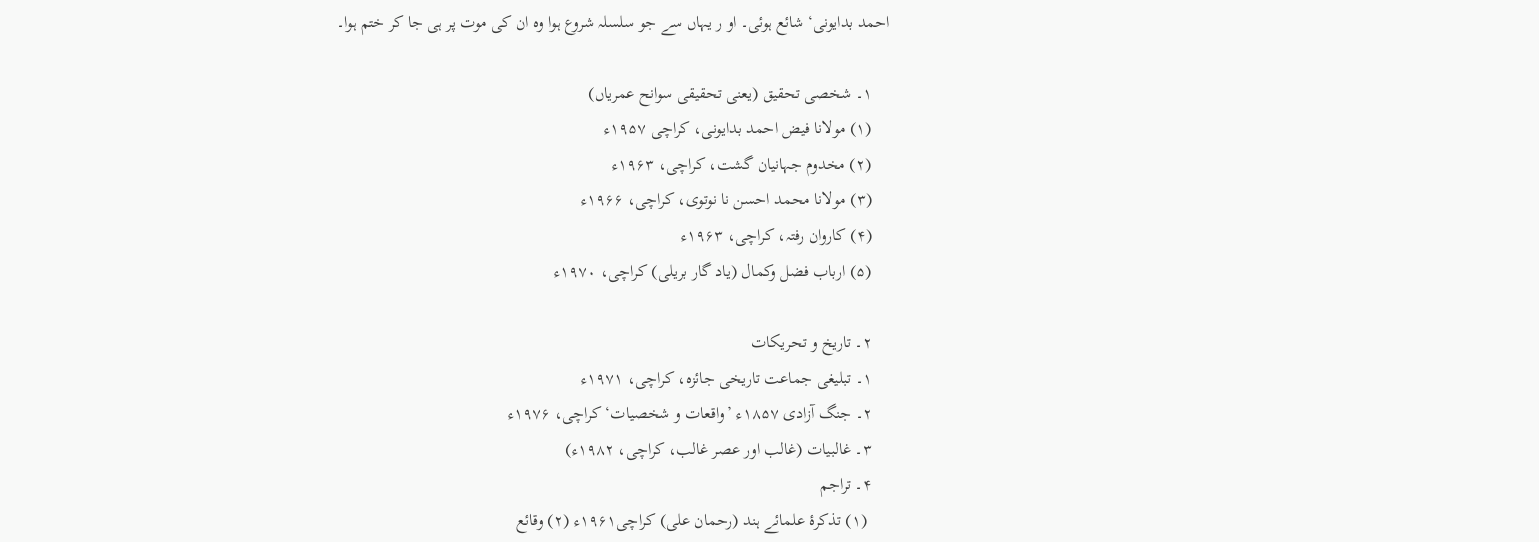احمد بدایونی‘ شائع ہوئی۔ او ر یہاں سے جو سلسلہ شروع ہوا وہ ان کی موت پر ہی جا کر ختم ہوا۔

    ۱۔ شخصی تحقیق (یعنی تحقیقی سوانح عمریاں)
    (۱) مولانا فیض احمد بدایونی، کراچی ۱۹۵۷ء
    (۲) مخدوم جہانیان گشت، کراچی، ۱۹۶۳ء
    (۳) مولانا محمد احسن نا نوتوی، کراچی، ۱۹۶۶ء
    (۴) کاروان رفتہ، کراچی، ۱۹۶۳ء
    (۵) ارباب فضل وکمال (یاد گار بریلی) کراچی، ۱۹۷۰ء

    ۲۔ تاریخ و تحریکات
    ۱۔ تبلیغی جماعت تاریخی جائزہ، کراچی، ۱۹۷۱ء
    ۲۔ جنگ آزادی ۱۸۵۷ء ’واقعات و شخصیات‘ کراچی، ۱۹۷۶ء
    ۳۔ غالبیات (غالب اور عصر غالب، کراچی، ۱۹۸۲ء)
    ۴۔ تراجم
     (۱) تذکرۂ علمائے ہند (رحمان علی) کراچی۱۹۶۱ء (۲) وقائع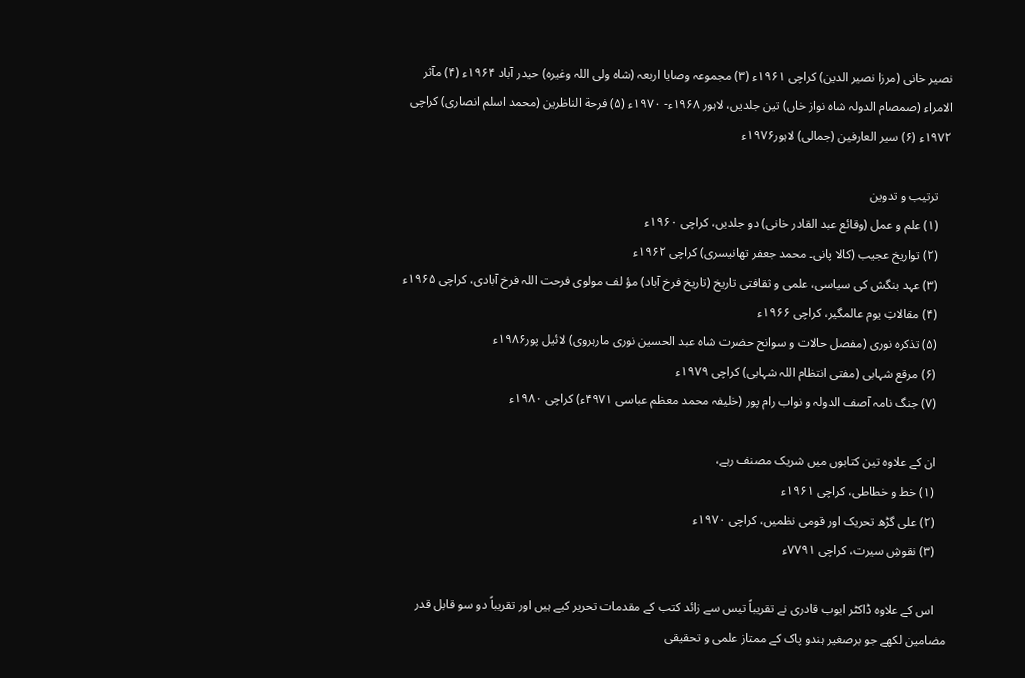نصیر خانی (مرزا نصیر الدین) کراچی ۱۹۶۱ء (۳) مجموعہ وصایا اربعہ (شاہ ولی اللہ وغیرہ) حیدر آباد ۱۹۶۴ء (۴) مآثر الامراء (صمصام الدولہ شاہ نواز خاں) تین جلدیں، لاہور ۱۹۶۸ء- ۱۹۷۰ء (۵) فرحة الناظرین (محمد اسلم انصاری) کراچی ۱۹۷۲ء (۶) سیر العارفین (جمالی) لاہور۱۹۷۶ء

    ترتیب و تدوین
    (۱) علم و عمل (وقائع عبد القادر خانی) دو جلدیں، کراچی ۱۹۶۰ء
    (۲) تواریخ عجیب (کالا پانی۔ محمد جعفر تھانیسری) کراچی ۱۹۶۲ء
    (۳) عہد بنگش کی سیاسی، علمی و ثقافتی تاریخ (تاریخ فرخ آباد) مؤ لف مولوی فرحت اللہ فرخ آبادی، کراچی ۱۹۶۵ء
    (۴) مقالاتِ یوم عالمگیر، کراچی ۱۹۶۶ء
    (۵) تذکرہ نوری (مفصل حالات و سوانح حضرت شاہ عبد الحسین نوری مارہروی) لائیل پور۱۹۸۶ء
    (۶) مرقع شہابی (مفتی انتظام اللہ شہابی) کراچی ۱۹۷۹ء
    (۷) جنگ نامہ آصف الدولہ و نواب رام پور (خلیفہ محمد معظم عباسی ۴۹۷۱ء) کراچی ۱۹۸۰ء

    ان کے علاوہ تین کتابوں میں شریک مصنف رہے،
    (۱) خط و خطاطی، کراچی ۱۹۶۱ء
    (۲) علی گڑھ تحریک اور قومی نظمیں، کراچی ۱۹۷۰ء
    (۳) نقوشِ سیرت، کراچی ۷۷۹۱ء

    اس کے علاوہ ڈاکٹر ایوب قادری نے تقریباً تیس سے زائد کتب کے مقدمات تحریر کیے ہیں اور تقریباً دو سو قابل قدر مضامین لکھے جو برصغیر ہندو پاک کے ممتاز علمی و تحقیقی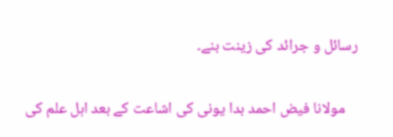رسائل و جرائد کی زینت بنے۔

    مولانا فیض احمد بدا یونی کی اشاعت کے بعد اہل علم کی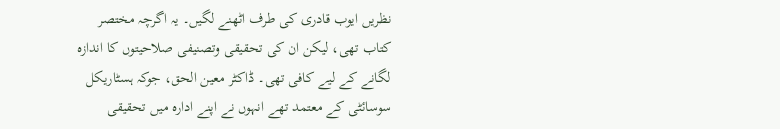نظریں ایوب قادری کی طرف اٹھنے لگیں۔ یہ اگرچہ مختصر کتاب تھی، لیکن ان کی تحقیقی وتصنیفی صلاحیتوں کا اندازہ لگانے کے لیے کافی تھی۔ ڈاکٹر معین الحق، جوکہ ہسٹاریکل سوسائٹی کے معتمد تھے انہوں نے اپنے ادارہ میں تحقیقی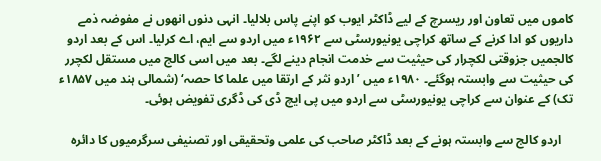کاموں میں تعاون اور ریسرچ کے لیے ڈاکٹر ایوب کو اپنے پاس بلالیا۔ انہی دنوں انھوں نے مفوضہ ذمے داریوں کو ادا کرنے کے ساتھ کراچی یونیورسٹی سے ۱۹۶۲ء میں اردو سے ایم، اے کرلیا۔ اس کے بعد اردو کالجمیں جزوقتی لکچرار کی حیثیت سے خدمت انجام دینے لگے۔ بعد میں اسی کالج میں مستقل لکچرر کی حیثیت سے وابستہ ہوگئے۔ ۱۹۸۰ء میں ’اردو نثر کے ارتقا میں علما کا حصہ‘ (شمالی ہند میں ۱۸۵۷ء تک) کے عنوان سے کراچی یونیورسٹی سے اردو میں پی ایچ ڈی کی ڈگری تفویض ہوئی۔

    اردو کالج سے وابستہ ہونے کے بعد ڈاکٹر صاحب کی علمی وتحقیقی اور تصنیفی سرگرمیوں کا دائرہ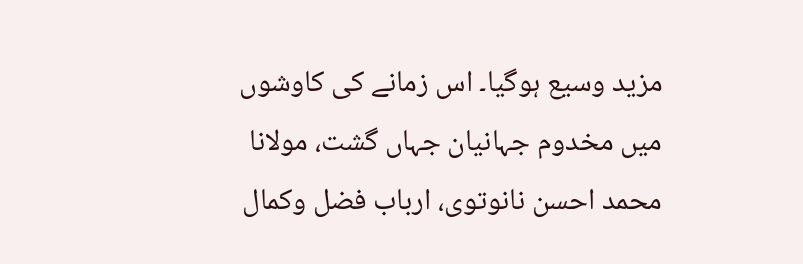مزید وسیع ہوگیا۔ اس زمانے کی کاوشوں میں مخدوم جہانیان جہاں گشت، مولانا محمد احسن نانوتوی، ارباب فضل وکمال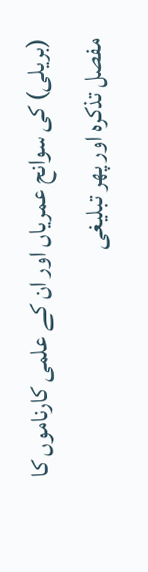(بریلی) کی سوانح عمریاں اور ان کے علمی کارناموں کا مفصل تذکرہ اور پھر تبلیغی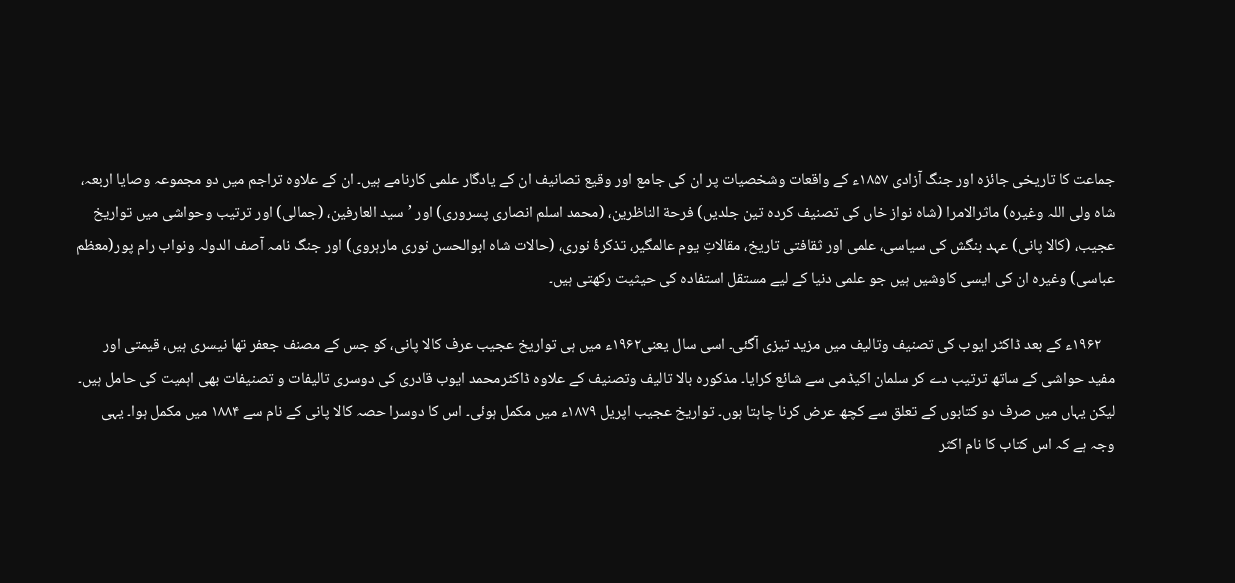جماعت کا تاریخی جائزہ اور جنگ آزادی ۱۸۵۷ء کے واقعات وشخصیات پر ان کی جامع اور وقیع تصانیف ان کے یادگار علمی کارنامے ہیں۔ ان کے علاوہ تراجم میں دو مجموعہ وصایا اربعہ، شاہ ولی اللہ وغیرہ) ماثرالامرا (شاہ نواز خاں کی تصنیف کردہ تین جلدیں) فرحة الناظرین، (محمد اسلم انصاری پسروری) اور ’سید العارفین، (جمالی) اور ترتیب وحواشی میں تواریخ عجیب، (کالا پانی) عہد بنگش کی سیاسی، علمی اور ثقافتی تاریخ، مقالاتِ یوم عالمگیر، تذکرۂ نوری، (حالات شاہ ابوالحسن نوری مارہروی) اور جنگ نامہ آصف الدولہ ونواب رام پور(معظم عباسی) وغیرہ ان کی ایسی کاوشیں ہیں جو علمی دنیا کے لیے مستقل استفادہ کی حیثیت رکھتی ہیں۔

    ۱۹۶۲ء کے بعد ڈاکٹر ایوب کی تصنیف وتالیف میں مزید تیزی آگئی۔ اسی سال یعنی۱۹۶۲ء میں ہی تواریخ عجیب عرف کالا پانی، کو جس کے مصنف جعفر تھا نیسری ہیں، قیمتی اور مفید حواشی کے ساتھ ترتیب دے کر سلمان اکیڈمی سے شائع کرایا۔ مذکورہ بالا تالیف وتصنیف کے علاوہ ڈاکٹرمحمد ایوب قادری کی دوسری تالیفات و تصنیفات بھی اہمیت کی حامل ہیں۔ لیکن یہاں میں صرف دو کتابوں کے تعلق سے کچھ عرض کرنا چاہتا ہوں۔ تواریخ عجیب اپریل ۱۸۷۹ء میں مکمل ہوئی۔ اس کا دوسرا حصہ کالا پانی کے نام سے ۱۸۸۴ میں مکمل ہوا۔ یہی وجہ ہے کہ اس کتاب کا نام اکثر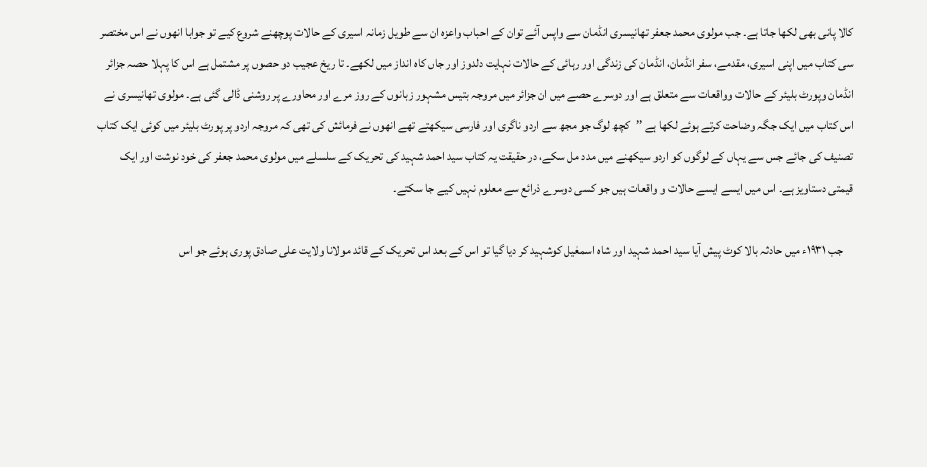کالا پانی بھی لکھا جاتا ہے۔ جب مولوی محمد جعفر تھانیسری انڈمان سے واپس آئے توان کے احباب واعزہ ان سے طویل زمانہ اسیری کے حالات پوچھنے شروع کیے تو جوابا انھوں نے اس مختصر سی کتاب میں اپنی اسیری، مقدمے، سفر انڈمان، انڈمان کی زندگی اور رہائی کے حالات نہایت دلدوز اور جاں کاہ انداز میں لکھے۔ تا ریخ عجیب دو حصوں پر مشتمل ہے اس کا پہلا حصہ جزائر انڈمان وپورٹ بلیئر کے حالات وواقعات سے متعلق ہے اور دوسرے حصے میں ان جزائر میں مروجہ بتیس مشہور زبانوں کے روز مرے اور محاورے پر روشنی ڈالی گئی ہے۔ مولوی تھانیسری نے اس کتاب میں ایک جگہ وضاحت کرتے ہوئے لکھا ہے ’’کچھ لوگ جو مجھ سے اردو ناگری اور فارسی سیکھتے تھے انھوں نے فرمائش کی تھی کہ مروجہ اردو پر پورٹ بلیئر میں کوئی ایک کتاب تصنیف کی جائے جس سے یہاں کے لوگوں کو اردو سیکھنے میں مدد مل سکے، در حقیقت یہ کتاب سید احمد شہید کی تحریک کے سلسلے میں مولوی محمد جعفر کی خود نوشت اور ایک قیمتی دستاویز ہے۔ اس میں ایسے ایسے حالات و واقعات ہیں جو کسی دوسرے ذرائع سے معلوم نہیں کیے جا سکتے۔

    جب ۱۹۳۱ء میں حادثہ بالا کوٹ پیش آیا سید احمد شہید اور شاہ اسمعٰیل کوشہید کر دیا گیا تو اس کے بعد اس تحریک کے قائد مولانا ولایت علی صادق پوری ہوئے جو اس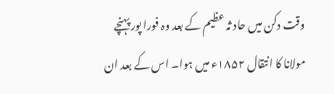وقت دکن میں حاد ثہ عظیم کے بعد وہ فورا پور پہنچے مولانا کا انتقال ۱۸۵۲ء میں ہوا۔ اس کے بعد ان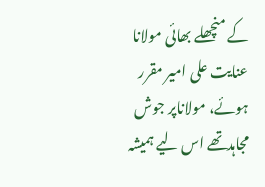کے منچھلے بھائی مولانا عنایت علی امیر مقرر ہوئے، مولاناپر جوش مجاہدتھے اس لیے ہمیشہ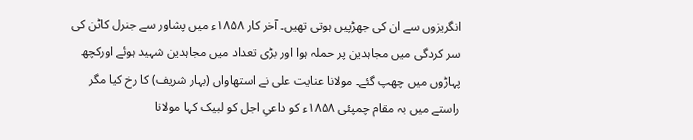انگریزوں سے ان کی جھڑپیں ہوتی تھیں۔ آخر کار ۱۸۵۸ء میں پشاور سے جنرل کاٹن کی سر کردگی میں مجاہدین پر حملہ ہوا اور بڑی تعداد میں مجاہدین شہید ہوئے اورکچھ پہاڑوں میں چھپ گئے۔ مولانا عنایت علی نے استھاواں (بہار شریف) کا رخ کیا مگر راستے میں بہ مقام چمپئی ۱۸۵۸ء کو داعیِ اجل کو لبیک کہا مولانا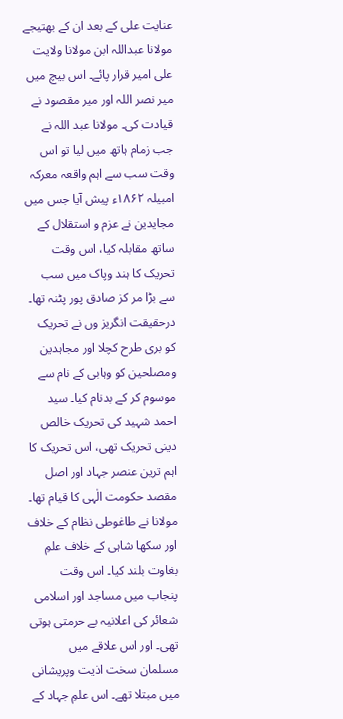عنایت علی کے بعد ان کے بھتیجے مولانا عبداللہ ابن مولانا ولایت علی امیر قرار پائے۔ اس بیچ میں میر نصر اللہ اور میر مقصود نے قیادت کی۔ مولانا عبد اللہ نے جب زمام ہاتھ میں لیا تو اس وقت سب سے اہم واقعہ معرکہ امبیلہ ۱۸۶۲ء پیش آیا جس میں مجایدین نے عزم و استقلال کے ساتھ مقابلہ کیا، اس وقت تحریک کا ہند وپاک میں سب سے بڑا مر کز صادق پور پٹنہ تھا۔ درحقیقت انگریز وں نے تحریک کو بری طرح کچلا اور مجاہدین ومصلحین کو وہابی کے نام سے موسوم کر کے بدنام کیا۔ سید احمد شہید کی تحریک خالص دینی تحریک تھی، اس تحریک کا اہم ترین عنصر جہاد اور اصل مقصد حکومت الٰہی کا قیام تھا۔ مولانا نے طاغوطی نظام کے خلاف اور سکھا شاہی کے خلاف علمِ بغاوت بلند کیا۔ اس وقت پنجاب میں مساجد اور اسلامی شعائر کی اعلانیہ بے حرمتی ہوتی تھی۔ اور اس علاقے میں مسلمان سخت اذیت وپریشانی میں مبتلا تھے۔ اس علمِ جہاد کے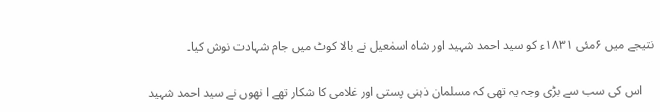نتیجے میں ۶مئی ۱۸۳۱ء کو سید احمد شہید اور شاہ اسمٰعیل نے بالا کوٹ میں جام شہادت نوش کیا۔

    اس کی سب سے بڑی وجہ یہ تھی کہ مسلمان ذہنی پستی اور غلامی کا شکار تھے ا نھوں نے سید احمد شہید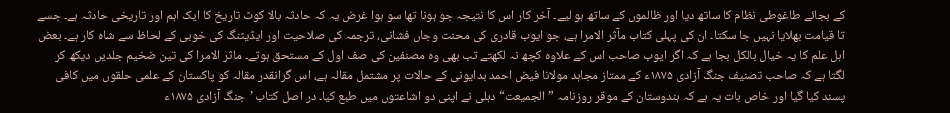کے بجائے طاغوطی نظام کا ساتھ دیا اور ظالموں کے ساتھ ہو لیے۔ آخر کار اس کا نتیجہ جو ہونا تھا سو ہوا غرض یہ کہ حادثہ بالا کوٹ تاریخ کا ایک اہم اور تاریخی حادثہ ہے۔ جسے تا قیامت بھلایا نہیں جا سکتا۔ ان کی پہلی کتاب مآثر الامرا ہے، جو ایوب قادری کی محنت وجاں فشانی، ترجمہ کی صلاحیت اور ایڈیٹنگ کی خوبی کے لحاظ سے شاہ کار ہے۔ بعض اہل علم کا یہ خیال بالکل بجا ہے کہ اگر ایوب صاحب اس کے علاوہ کچھ نہ لکھتے تب بھی وہ مصنفین کی صف اول کے مستحق ہوتے۔ ماثر الامرا کی تین ضخیم جلدیں دیکھ کر لگتا ہے کہ صاحب تصنیف جنگ آزادی ۱۸۷۵ء کے ممتاز مجاہد مولانا فیض احمد بدایونی کے حالات پر مشتمل مقالہ ہے، اس گرانقدر مقالہ کو پاکستان کے علمی حلقوں میں کافی پسند کیا گیا اور خاص بات یہ ہے کہ ہندوستان کے موقر روزنامہ ”الجمیعت“ دہلی نے اپنی دو اشاعتوں میں طبع کیا۔ در اصل کتاب ’جنگ آزادی ۱۸۷۵ء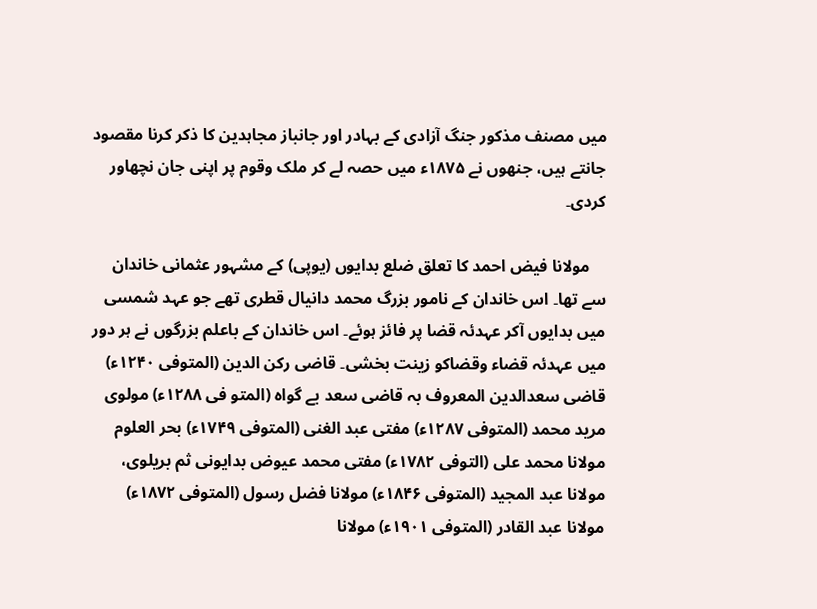میں مصنف مذکور جنگ آزادی کے بہادر اور جانباز مجاہدین کا ذکر کرنا مقصود جانتے ہیں، جنھوں نے ۱۸۷۵ء میں حصہ لے کر ملک وقوم پر اپنی جان نچھاور کردی۔

    مولانا فیض احمد کا تعلق ضلع بدایوں (یوپی) کے مشہور عثمانی خاندان سے تھا۔ اس خاندان کے نامور بزرگ محمد دانیال قطری تھے جو عہد شمسی میں بدایوں آکر عہدئہ قضا پر فائز ہوئے۔ اس خاندان کے باعلم بزرگوں نے ہر دور میں عہدئہ قضاء وقضاکو زینت بخشی۔ قاضی رکن الدین (المتوفی ۱۲۴۰ء) قاضی سعدالدین المعروف بہ قاضی سعد بے گواہ (المتو فی ۱۲۸۸ء) مولوی مرید محمد (المتوفی ۱۲۸۷ء) مفتی عبد الغنی (المتوفی ۱۷۴۹ء) بحر العلوم مولانا محمد علی (التوفی ۱۷۸۲ء) مفتی محمد عیوض بدایونی ثم بریلوی، مولانا عبد المجید (المتوفی ۱۸۴۶ء) مولانا فضل رسول (المتوفی ۱۸۷۲ء) مولانا عبد القادر (المتوفی ۱۹۰۱ء) مولانا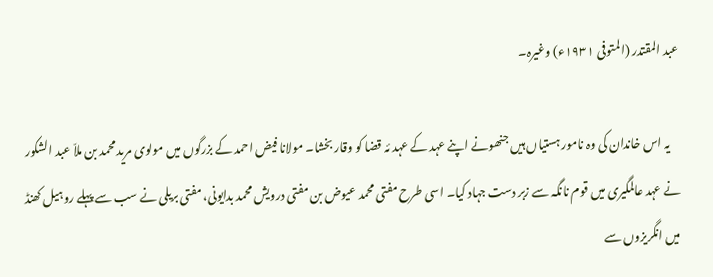عبد المقتدر (المتوفی ۱۹۳۱ء) وغیرہ۔

    یہ اس خاندان کی وہ نامور ہستیاں ہیں جنھونے اپنے عہد کے عہد ئہ قضا کو وقار بخشا۔ مولانا فیض احمد کے بزرگوں میں مولوی مرید محمد بن ملاّ عبد الشکور نے عہد عالمگیری میں قوم نانگہ سے زبر دست جہاد کیا۔ اسی طرح مفتی محمد عیوض بن مفتی درویش محمد بدایونی، مفتی بریلی نے سب سے پہلے روہیل کھنڈ میں انگریزوں سے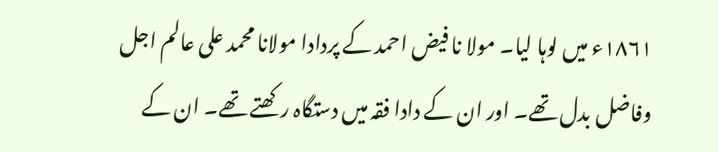۱۸۶۱ء میں لوہا لیا۔ مولا نا فیض احمد کے پردادا مولانا محمد علی عالم اجل وفاضل بدل تھے۔ اور ان کے دادا فقہ میں دستگاہ رکھتے تھے۔ ان کے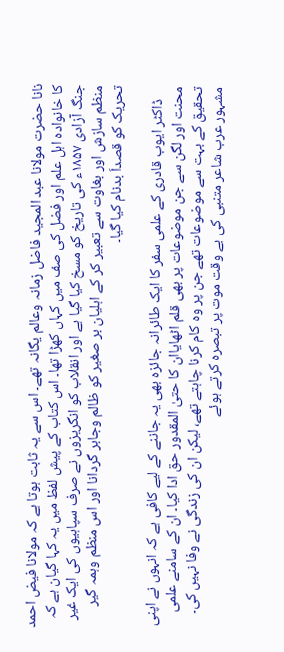نانا حضرت مولانا عبد المجید فاضل زمانہ وعالم یگانہ تھے۔ اس سے یہ ثابت ہوتا ہے کہ مولانا فیض احمد کا خانوادہ اہل علم اور فضل کی صف میں کہاں کھڑا تھا۔ اس کتاب کے پیش لفظ میں یہ کہا گیان ہے کہ جنگ آزادی ۱۸۵۷ء کی تاریخ کو مسخ کیا گیا ہے اور انقلاب کو انگریزوں نے صرف سپاہیوں کی ایک غیر منظم سازش اور بغاوت سے تعبیر کر کے اہلیان بر صغیر کو ظالم وجابر گردانا اور اس منظم وہمہ گیر تحریک کو قصداَ بدنام کیا گیا۔

    ڈاکٹر ایوب قادری کے علمی سفر کا ایک طائرانہ جائزہ بھی یہ جاننے کے لیے کافی ہے کہ انہوں نے اپنی محنت اور لگن سے جن موضوعات پر بھی قلم اٹھایاان کا حتیٰ المقدور حق ادا کیا۔ ان کے سامنے علمی تحقیق کے بہت سے موضوعات تھے جن پر وہ کام کرنا چاہتے تھے، لیکن ان کی زندگی نے وفا نہیں کی۔ مشہور عرب شاعر متنبی کی بے وقت موت پر تبصرہ کرتے ہوئے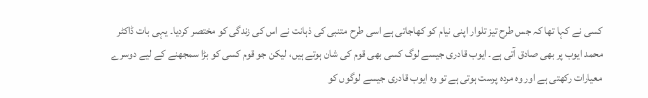کسی نے کہا تھا کہ جس طرح تیز تلوار اپنی نیام کو کھاجاتی ہے اسی طرح متنبی کی ذہانت نے اس کی زندگی کو مختصر کردیا۔ یہی بات ڈاکٹر محمد ایوب پر بھی صادق آتی ہے۔ ایوب قادری جیسے لوگ کسی بھی قوم کی شان ہوتے ہیں، لیکن جو قوم کسی کو بڑا سمجھنے کے لیے دوسرے معیارات رکھتی ہے اور وہ مردہ پرست ہوتی ہے تو وہ ایوب قادری جیسے لوگوں کو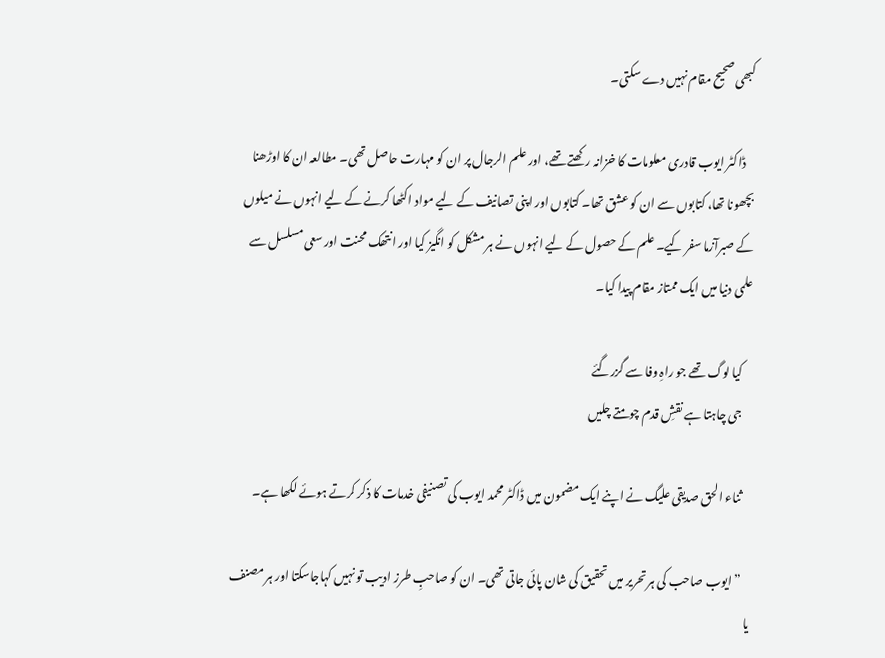کبھی صحیح مقام نہیں دے سکتی۔

    ڈاکٹر ایوب قادری معلومات کا خزانہ رکھتے تھے، اور علم الرجال پر ان کو مہارت حاصل تھی۔ مطالعہ ان کا اوڑھنا بچھونا تھا، کتابوں سے ان کو عشق تھا۔ کتابوں اور اپنی تصانیف کے لیے مواد اکٹھا کرنے کے لیے انہوں نے میلوں کے صبرآزما سفر کیے۔ علم کے حصول کے لیے انہوں نے ہر مشکل کو انگیز کیا اور انتھک محنت اور سعی مسلسل سے علمی دنیا میں ایک ممتاز مقام پیدا کیا۔

    کیا لوگ تھے جو راہِ وفا سے گزرگئے
    جی چاہتا ہے نقشِ قدم چومتے چلیں

    ثناء الحق صدیقی علیگ نے اپنے ایک مضمون میں ڈاکٹر محمد ایوب کی تصنیفی خدمات کا ذکر کرتے ہوئے لکھا ہے۔

    ”ایوب صاحب کی ہر تحریر میں تحقیق کی شان پائی جاتی تھی۔ ان کو صاحبِ طرز ادیب تو نہیں کہاجاسکتا اور ہر مصنف یا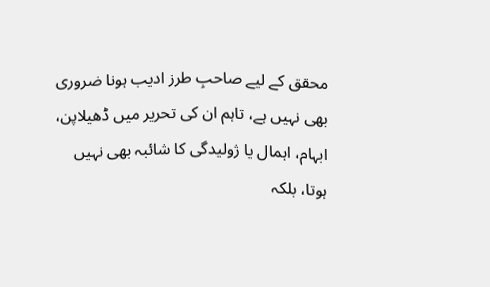محقق کے لیے صاحبِ طرز ادیب ہونا ضروری بھی نہیں ہے، تاہم ان کی تحریر میں ڈھیلاپن، ابہام، اہمال یا ژولیدگی کا شائبہ بھی نہیں ہوتا، بلکہ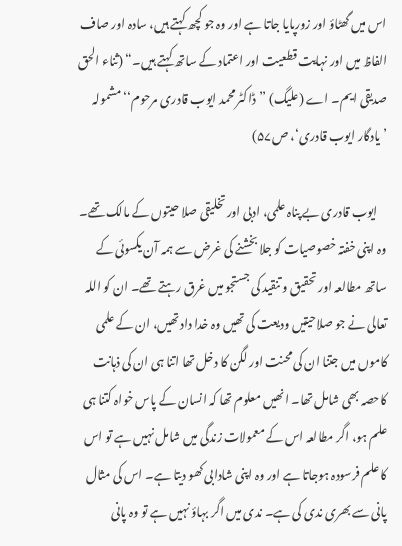اس میں گھٹاؤ اور زورپایا جاتا ہے اور وہ جو کچھ کہتے ہیں، سادہ اور صاف الفاظ میں اور نہایت قطعیت اور اعتماد کے ساتھ کہتے ہیں۔“ (ثناء الحق صدیقی ایم۔ اے (علیگ) ’’ڈاکٹر محمد ایوب قادری مرحوم‘‘ مشمولہ ’یادگار ایوب قادری‘، ص۵۷)

    ایوب قادری بے پناہ علمی، ادبی اور تخلیقی صلا حیتوں کے مالک تھے۔ وہ اپنی خفتہ خصوصیات کو جلا بخشنے کی غرض سے ہمہ آن یکسوئی کے ساتھ مطالعہ اور تحقیق و تنقید کی جستجو میں غرق رہتے تھے۔ ان کو اللہ تعالی نے جو صلاحیتیں ودیعت کی تھیں وہ خدا داد تھیں، ان کے علمی کاموں میں جتنا ان کی محنت اور لگن کا دخل تھا اتنا ہی ان کی ذہانت کاحصہ بھی شامل تھا۔ انھیں معلوم تھا کہ انسان کے پاس خواہ کتنا ہی علم ہو، اگر مطالعہ اس کے معمولات زندگی میں شامل نہیں ہے تو اس کا علم فرسودہ ہوجاتا ہے اور وہ اپنی شادابی کھو دیتا ہے۔ اس کی مثال پانی سے بھری ندی کی ہے۔ ندی میں اگر بہاؤ نہیں ہے تو وہ پانی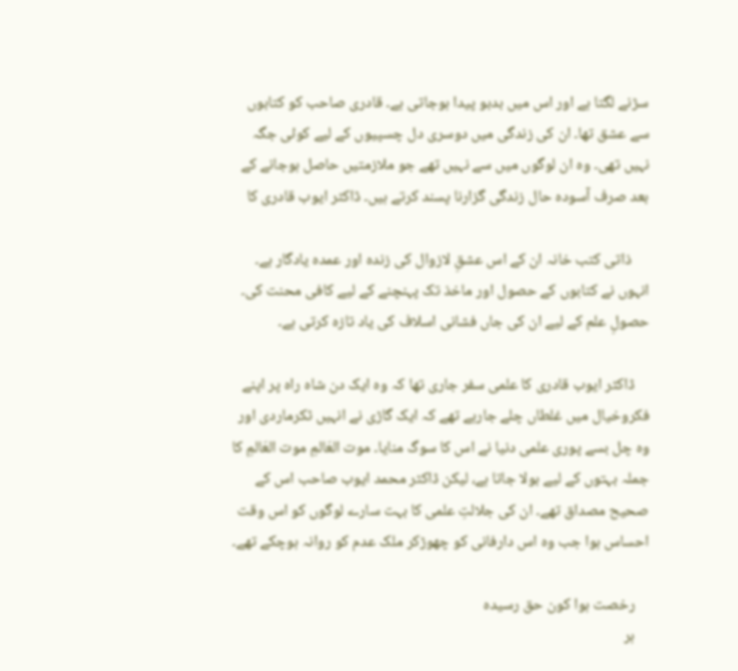سڑنے لگتا ہے اور اس میں بدبو پیدا ہوجاتی ہے۔ قادری صاحب کو کتابوں سے عشق تھا۔ ان کی زندگی میں دوسری دل چسپیوں کے لیے کوئی جگہ نہیں تھی۔ وہ ان لوگوں میں سے نہیں تھے جو ملازمتیں حاصل ہوجانے کے بعد صرف آسودہ حال زندگی گزارنا پسند کرتے ہیں۔ ڈاکٹر ایوب قادری کا

     ذاتی کتب خانہ ان کے اس عشقِ لازوال کی زندہ اور عمدہ یادگار ہے۔ انہوں نے کتابوں کے حصول اور ماخذ تک پہنچنے کے لیے کافی محنت کی۔ حصولِ علم کے لیے ان کی جاں فشانی اسلاف کی یاد تازہ کرتی ہے۔

    ڈاکٹر ایوب قادری کا علمی سفر جاری تھا کہ وہ ایک دن شاہ راہ پر اپنے فکروخیال میں غلطاں چلے جارہے تھے کہ ایک گاڑی نے انہیں ٹکرماردی اور وہ چل بسے پوری علمی دنیا نے اس کا سوگ منایا۔ موت العَالمِ موت العَالمِ کا جملہ بہتوں کے لیے بولا جاتا ہے، لیکن ڈاکٹر محمد ایوب صاحب اس کے صحیح مصداق تھے۔ ان کی جلالتِ علمی کا بہت سارے لوگوں کو اس وقت احساس ہوا جب وہ اس دارفانی کو چھوڑکر ملک عدم کو روانہ ہوچکے تھے۔

    رخصت ہوا کون حق رسیدہ
    ہر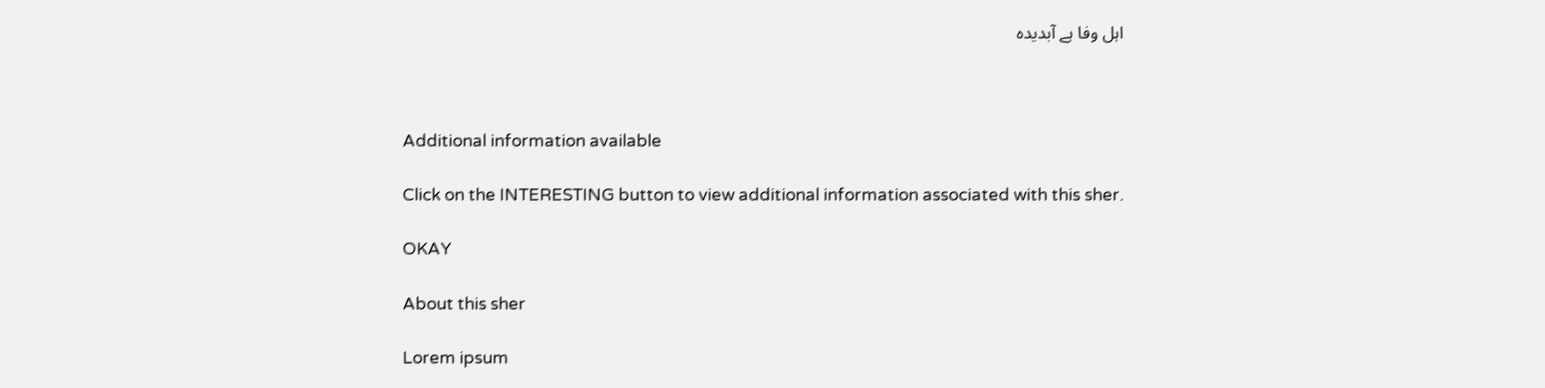اہل وفا ہے آبدیدہ



    Additional information available

    Click on the INTERESTING button to view additional information associated with this sher.

    OKAY

    About this sher

    Lorem ipsum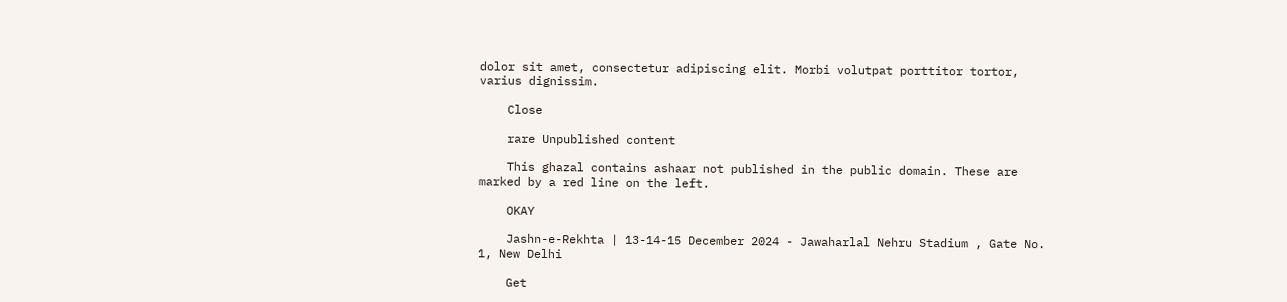dolor sit amet, consectetur adipiscing elit. Morbi volutpat porttitor tortor, varius dignissim.

    Close

    rare Unpublished content

    This ghazal contains ashaar not published in the public domain. These are marked by a red line on the left.

    OKAY

    Jashn-e-Rekhta | 13-14-15 December 2024 - Jawaharlal Nehru Stadium , Gate No. 1, New Delhi

    Get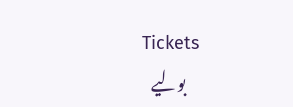Tickets
    بولیے